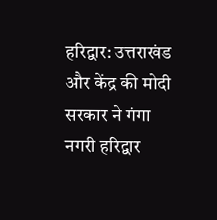हरिद्वार: उत्तराखंड और केंद्र की मोदी सरकार ने गंगा नगरी हरिद्वार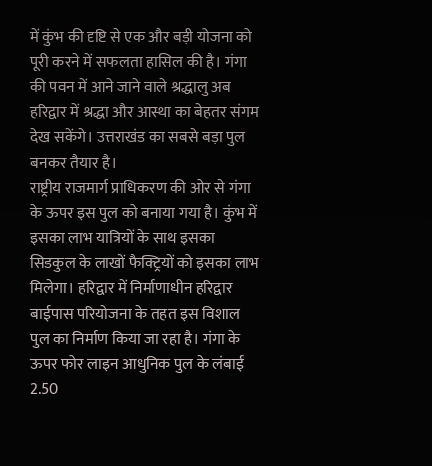में कुंभ की दृष्टि से एक और बड़ी योजना को पूरी करने में सफलता हासिल की है। गंगा की पवन में आने जाने वाले श्रद्धालु अब हरिद्वार में श्रद्धा और आस्था का बेहतर संगम देख सकेंगे। उत्तराखंड का सबसे बड़ा पुल बनकर तैयार है।
राष्ट्रीय राजमार्ग प्राधिकरण की ओर से गंगा के ऊपर इस पुल को बनाया गया है। कुंभ में इसका लाभ यात्रियों के साथ इसका सिडकुल के लाखों फैक्ट्रियों को इसका लाभ मिलेगा। हरिद्वार में निर्माणाधीन हरिद्वार बाईपास परियोजना के तहत इस विशाल पुल का निर्माण किया जा रहा है। गंगा के ऊपर फोर लाइन आधुनिक पुल के लंबाई 2.50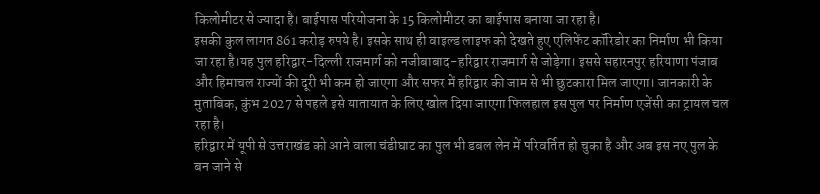किलोमीटर से ज्यादा है। बाईपास परियोजना के 15 किलोमीटर का बाईपास बनाया जा रहा है।
इसकी कुल लागत 861 करोड़ रुपये है। इसके साथ ही वाइल्ड लाइफ को देखते हुए एलिफेंट कॉरिडोर का निर्माण भी किया जा रहा है।यह पुल हरिद्वार-दिल्ली राजमार्ग को नजीबाबाद-हरिद्वार राजमार्ग से जोड़ेगा। इससे सहारनपुर हरियाणा पंजाब और हिमाचल राज्यों की दूरी भी कम हो जाएगा और सफर में हरिद्वार की जाम से भी छुटकारा मिल जाएगा। जानकारी के मुताबिक, कुंभ 2027 से पहले इसे यातायात के लिए खोल दिया जाएगा फिलहाल इस पुल पर निर्माण एजेंसी का ट्रायल चल रहा है।
हरिद्वार में यूपी से उत्तराखंड को आने वाला चंडीघाट का पुल भी डबल लेन में परिवर्तित हो चुका है और अब इस नए पुल के बन जाने से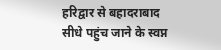हरिद्वार से बहादराबाद सीधे पहुंच जाने के स्वप्न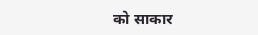को साकार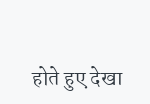होते हुए देखा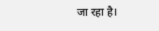जा रहा है।